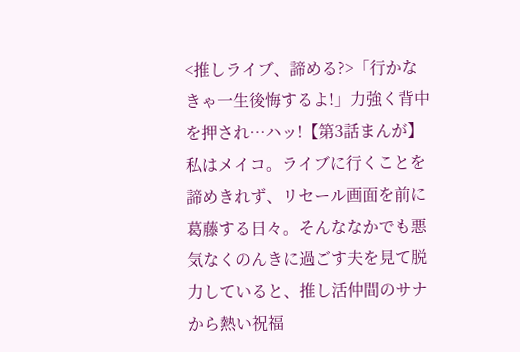<推しライブ、諦める?>「行かなきゃ一生後悔するよ!」力強く背中を押され…ハッ!【第3話まんが】
私はメイコ。ライブに行くことを諦めきれず、リセール画面を前に葛藤する日々。そんななかでも悪気なくのんきに過ごす夫を見て脱力していると、推し活仲間のサナから熱い祝福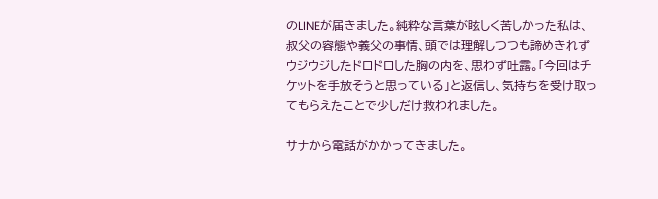のLINEが届きました。純粋な言葉が眩しく苦しかった私は、叔父の容態や義父の事情、頭では理解しつつも諦めきれずウジウジしたドロドロした胸の内を、思わず吐露。「今回はチケットを手放そうと思っている」と返信し、気持ちを受け取ってもらえたことで少しだけ救われました。

サナから電話がかかってきました。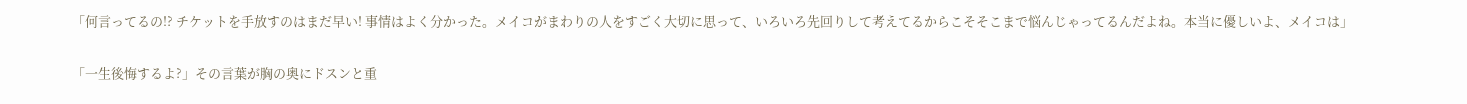「何言ってるの!? チケットを手放すのはまだ早い! 事情はよく分かった。メイコがまわりの人をすごく大切に思って、いろいろ先回りして考えてるからこそそこまで悩んじゃってるんだよね。本当に優しいよ、メイコは」

「一生後悔するよ?」その言葉が胸の奥にドスンと重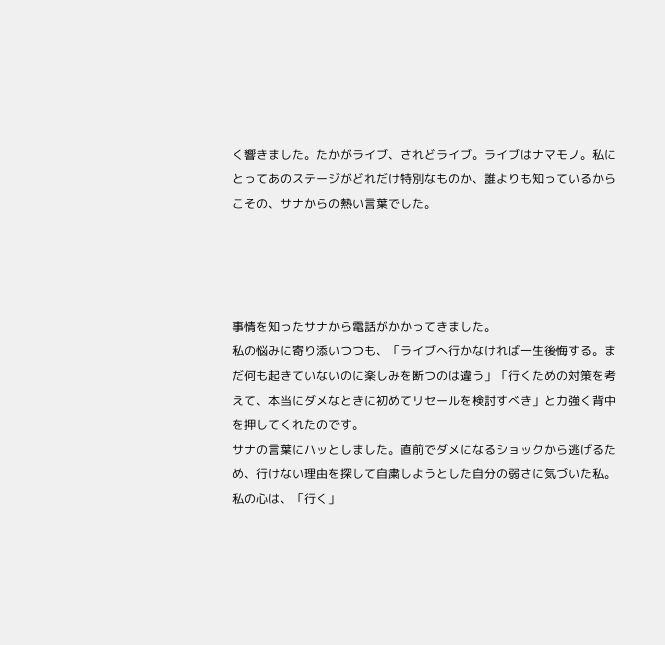く響きました。たかがライブ、されどライブ。ライブはナマモノ。私にとってあのステージがどれだけ特別なものか、誰よりも知っているからこその、サナからの熱い言葉でした。




事情を知ったサナから電話がかかってきました。
私の悩みに寄り添いつつも、「ライブへ行かなければ一生後悔する。まだ何も起きていないのに楽しみを断つのは違う」「行くための対策を考えて、本当にダメなときに初めてリセールを検討すべき」と力強く背中を押してくれたのです。
サナの言葉にハッとしました。直前でダメになるショックから逃げるため、行けない理由を探して自粛しようとした自分の弱さに気づいた私。
私の心は、「行く」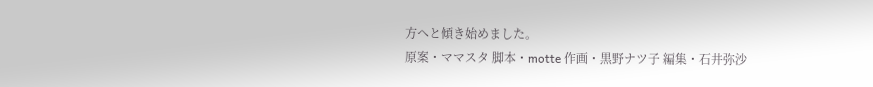方へと傾き始めました。
原案・ママスタ 脚本・motte 作画・黒野ナツ子 編集・石井弥沙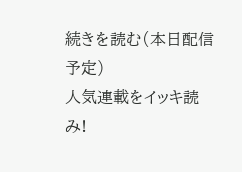続きを読む(本日配信予定)
人気連載をイッキ読み!